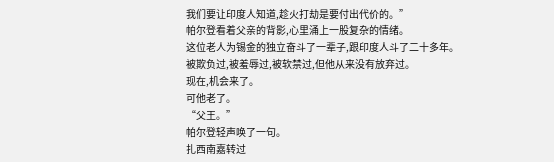我们要让印度人知道,趁火打劫是要付出代价的。”
帕尔登看着父亲的背影,心里涌上一股复杂的情绪。
这位老人为锡金的独立奋斗了一辈子,跟印度人斗了二十多年。
被欺负过,被羞辱过,被软禁过,但他从来没有放弃过。
现在,机会来了。
可他老了。
“父王。”
帕尔登轻声唤了一句。
扎西南嘉转过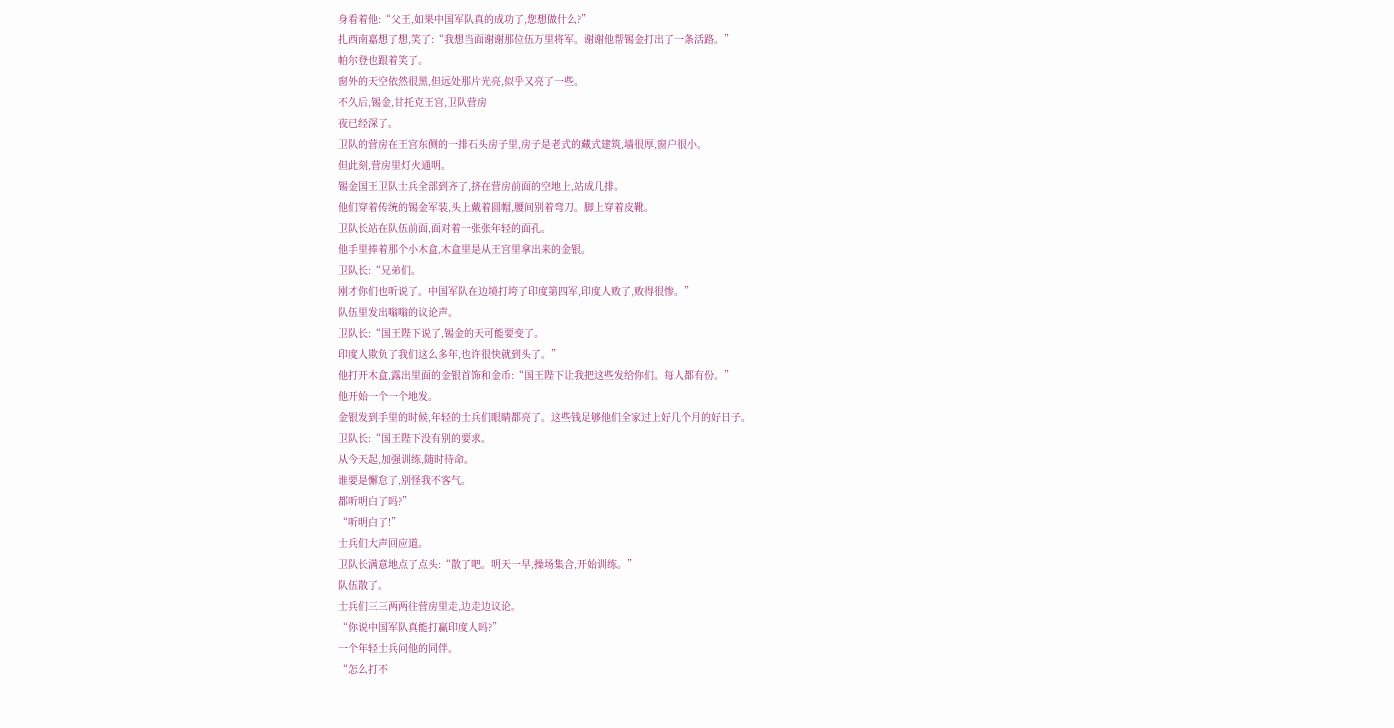身看着他:“父王,如果中国军队真的成功了,您想做什么?”
扎西南嘉想了想,笑了:“我想当面谢谢那位伍万里将军。谢谢他帮锡金打出了一条活路。”
帕尔登也跟着笑了。
窗外的天空依然很黑,但远处那片光亮,似乎又亮了一些。
不久后,锡金,甘托克王宫,卫队营房
夜已经深了。
卫队的营房在王宫东侧的一排石头房子里,房子是老式的藏式建筑,墙很厚,窗户很小。
但此刻,营房里灯火通明。
锡金国王卫队士兵全部到齐了,挤在营房前面的空地上,站成几排。
他们穿着传统的锡金军装,头上戴着圆帽,腰间别着弯刀。脚上穿着皮靴。
卫队长站在队伍前面,面对着一张张年轻的面孔。
他手里捧着那个小木盒,木盒里是从王宫里拿出来的金银。
卫队长:“兄弟们。
刚才你们也听说了。中国军队在边境打垮了印度第四军,印度人败了,败得很惨。”
队伍里发出嗡嗡的议论声。
卫队长:“国王陛下说了,锡金的天可能要变了。
印度人欺负了我们这么多年,也许很快就到头了。”
他打开木盒,露出里面的金银首饰和金币:“国王陛下让我把这些发给你们。每人都有份。”
他开始一个一个地发。
金银发到手里的时候,年轻的士兵们眼睛都亮了。这些钱足够他们全家过上好几个月的好日子。
卫队长:“国王陛下没有别的要求。
从今天起,加强训练,随时待命。
谁要是懈怠了,别怪我不客气。
都听明白了吗?”
“听明白了!”
士兵们大声回应道。
卫队长满意地点了点头:“散了吧。明天一早,操场集合,开始训练。”
队伍散了。
士兵们三三两两往营房里走,边走边议论。
“你说中国军队真能打赢印度人吗?”
一个年轻士兵问他的同伴。
“怎么打不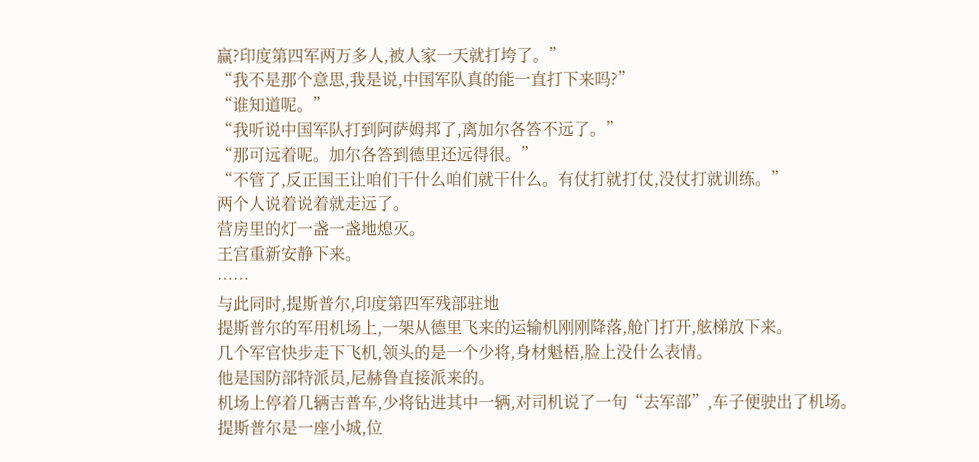赢?印度第四军两万多人,被人家一天就打垮了。”
“我不是那个意思,我是说,中国军队真的能一直打下来吗?”
“谁知道呢。”
“我听说中国军队打到阿萨姆邦了,离加尔各答不远了。”
“那可远着呢。加尔各答到德里还远得很。”
“不管了,反正国王让咱们干什么咱们就干什么。有仗打就打仗,没仗打就训练。”
两个人说着说着就走远了。
营房里的灯一盏一盏地熄灭。
王宫重新安静下来。
……
与此同时,提斯普尔,印度第四军残部驻地
提斯普尔的军用机场上,一架从德里飞来的运输机刚刚降落,舱门打开,舷梯放下来。
几个军官快步走下飞机,领头的是一个少将,身材魁梧,脸上没什么表情。
他是国防部特派员,尼赫鲁直接派来的。
机场上停着几辆吉普车,少将钻进其中一辆,对司机说了一句“去军部”,车子便驶出了机场。
提斯普尔是一座小城,位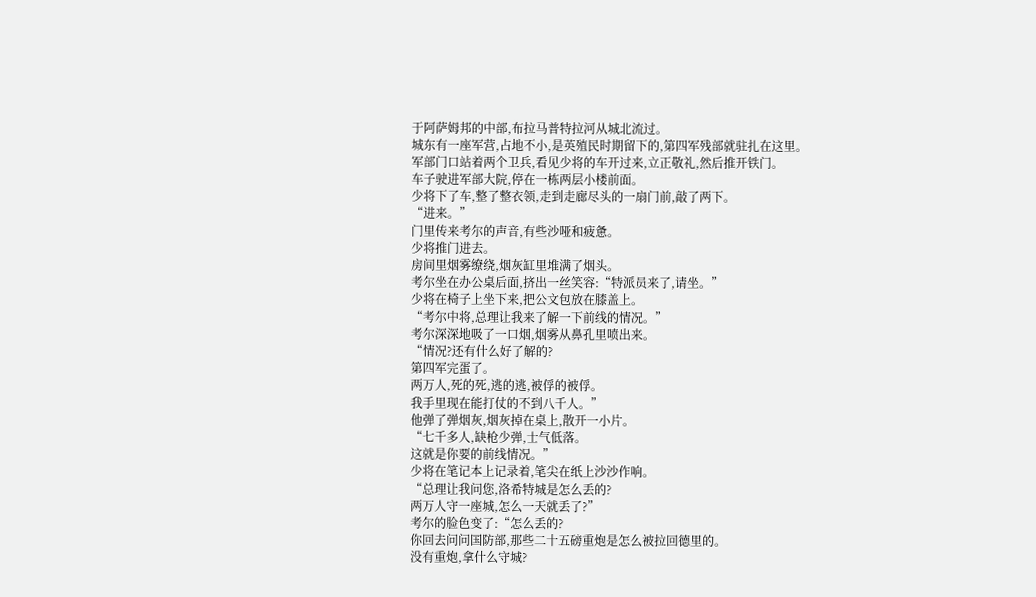于阿萨姆邦的中部,布拉马普特拉河从城北流过。
城东有一座军营,占地不小,是英殖民时期留下的,第四军残部就驻扎在这里。
军部门口站着两个卫兵,看见少将的车开过来,立正敬礼,然后推开铁门。
车子驶进军部大院,停在一栋两层小楼前面。
少将下了车,整了整衣领,走到走廊尽头的一扇门前,敲了两下。
“进来。”
门里传来考尔的声音,有些沙哑和疲惫。
少将推门进去。
房间里烟雾缭绕,烟灰缸里堆满了烟头。
考尔坐在办公桌后面,挤出一丝笑容:“特派员来了,请坐。”
少将在椅子上坐下来,把公文包放在膝盖上。
“考尔中将,总理让我来了解一下前线的情况。”
考尔深深地吸了一口烟,烟雾从鼻孔里喷出来。
“情况?还有什么好了解的?
第四军完蛋了。
两万人,死的死,逃的逃,被俘的被俘。
我手里现在能打仗的不到八千人。”
他弹了弹烟灰,烟灰掉在桌上,散开一小片。
“七千多人,缺枪少弹,士气低落。
这就是你要的前线情况。”
少将在笔记本上记录着,笔尖在纸上沙沙作响。
“总理让我问您,洛希特城是怎么丢的?
两万人守一座城,怎么一天就丢了?”
考尔的脸色变了:“怎么丢的?
你回去问问国防部,那些二十五磅重炮是怎么被拉回德里的。
没有重炮,拿什么守城?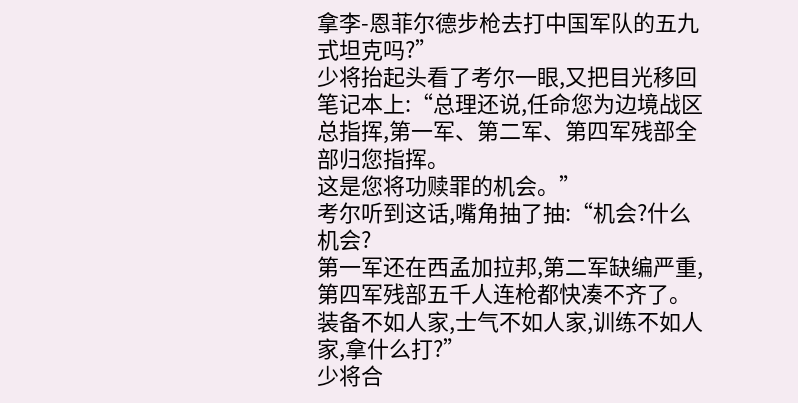拿李-恩菲尔德步枪去打中国军队的五九式坦克吗?”
少将抬起头看了考尔一眼,又把目光移回笔记本上:“总理还说,任命您为边境战区总指挥,第一军、第二军、第四军残部全部归您指挥。
这是您将功赎罪的机会。”
考尔听到这话,嘴角抽了抽:“机会?什么机会?
第一军还在西孟加拉邦,第二军缺编严重,第四军残部五千人连枪都快凑不齐了。
装备不如人家,士气不如人家,训练不如人家,拿什么打?”
少将合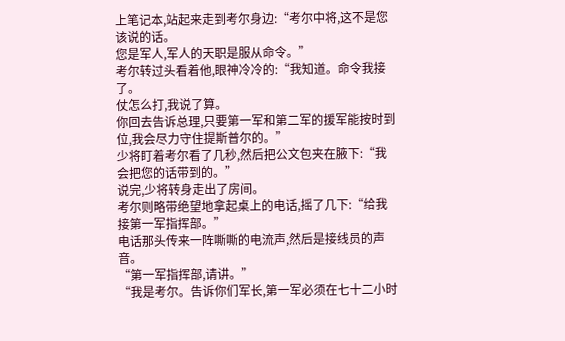上笔记本,站起来走到考尔身边:“考尔中将,这不是您该说的话。
您是军人,军人的天职是服从命令。”
考尔转过头看着他,眼神冷冷的:“我知道。命令我接了。
仗怎么打,我说了算。
你回去告诉总理,只要第一军和第二军的援军能按时到位,我会尽力守住提斯普尔的。”
少将盯着考尔看了几秒,然后把公文包夹在腋下:“我会把您的话带到的。”
说完,少将转身走出了房间。
考尔则略带绝望地拿起桌上的电话,摇了几下:“给我接第一军指挥部。”
电话那头传来一阵嘶嘶的电流声,然后是接线员的声音。
“第一军指挥部,请讲。”
“我是考尔。告诉你们军长,第一军必须在七十二小时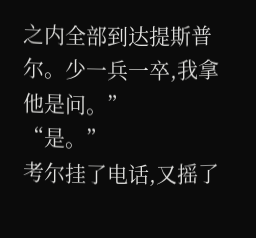之内全部到达提斯普尔。少一兵一卒,我拿他是问。”
“是。”
考尔挂了电话,又摇了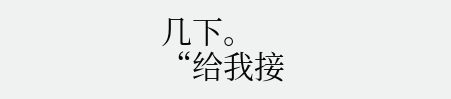几下。
“给我接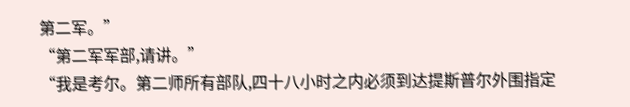第二军。”
“第二军军部,请讲。”
“我是考尔。第二师所有部队,四十八小时之内必须到达提斯普尔外围指定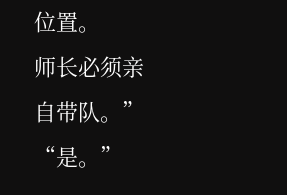位置。
师长必须亲自带队。”
“是。”